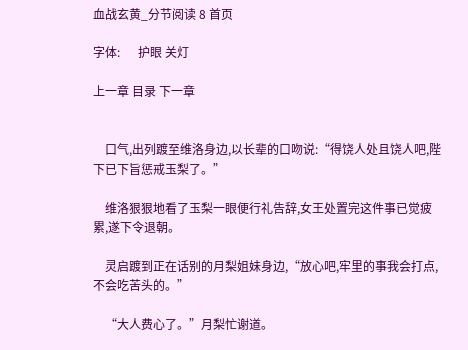血战玄黄_分节阅读 8 首页

字体:      护眼 关灯

上一章 目录 下一章


    口气,出列踱至维洛身边,以长辈的口吻说:“得饶人处且饶人吧,陛下已下旨惩戒玉梨了。”

    维洛狠狠地看了玉梨一眼便行礼告辞,女王处置完这件事已觉疲累,遂下令退朝。

    灵启踱到正在话别的月梨姐妹身边,“放心吧,牢里的事我会打点,不会吃苦头的。”

    “大人费心了。”月梨忙谢道。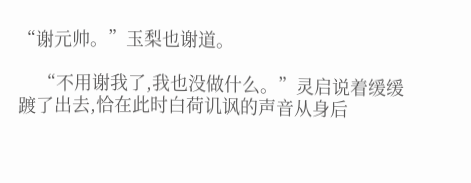“谢元帅。”玉梨也谢道。

    “不用谢我了,我也没做什么。”灵启说着缓缓踱了出去,恰在此时白荷讥讽的声音从身后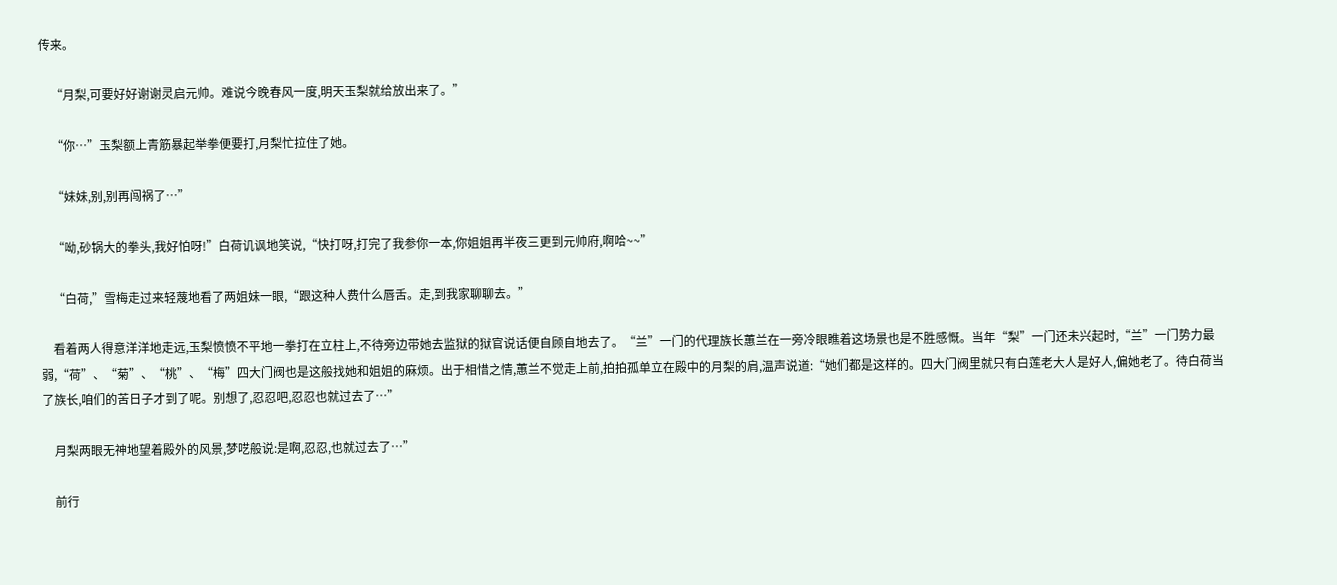传来。

    “月梨,可要好好谢谢灵启元帅。难说今晚春风一度,明天玉梨就给放出来了。”

    “你…”玉梨额上青筋暴起举拳便要打,月梨忙拉住了她。

    “妹妹,别,别再闯祸了…”

    “呦,砂锅大的拳头,我好怕呀!”白荷讥讽地笑说,“快打呀,打完了我参你一本,你姐姐再半夜三更到元帅府,啊哈~~”

    “白荷,”雪梅走过来轻蔑地看了两姐妹一眼,“跟这种人费什么唇舌。走,到我家聊聊去。”

    看着两人得意洋洋地走远,玉梨愤愤不平地一拳打在立柱上,不待旁边带她去监狱的狱官说话便自顾自地去了。“兰”一门的代理族长蕙兰在一旁冷眼瞧着这场景也是不胜感慨。当年“梨”一门还未兴起时,“兰”一门势力最弱,“荷”、“菊”、“桃”、“梅”四大门阀也是这般找她和姐姐的麻烦。出于相惜之情,蕙兰不觉走上前,拍拍孤单立在殿中的月梨的肩,温声说道:“她们都是这样的。四大门阀里就只有白莲老大人是好人,偏她老了。待白荷当了族长,咱们的苦日子才到了呢。别想了,忍忍吧,忍忍也就过去了…”

    月梨两眼无神地望着殿外的风景,梦呓般说:是啊,忍忍,也就过去了…”

    前行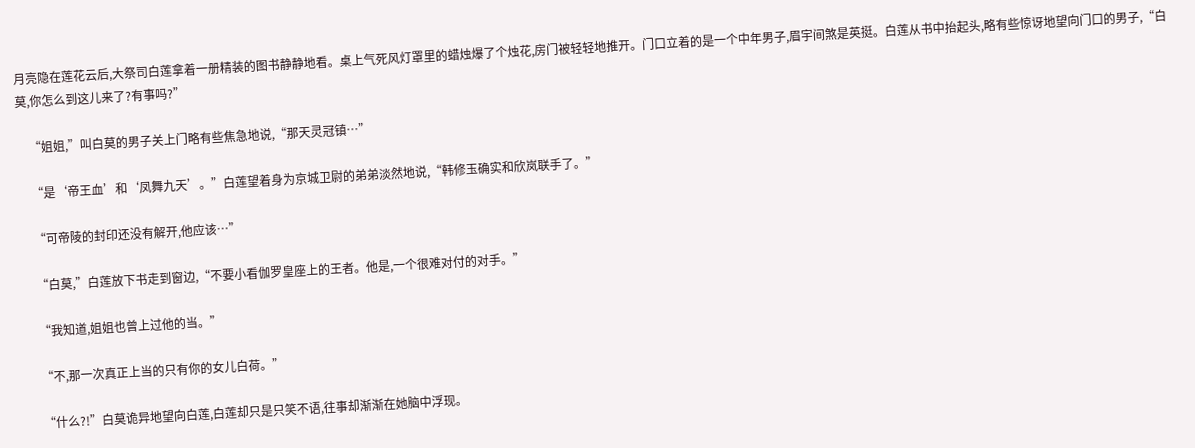月亮隐在莲花云后,大祭司白莲拿着一册精装的图书静静地看。桌上气死风灯罩里的蜡烛爆了个烛花,房门被轻轻地推开。门口立着的是一个中年男子,眉宇间煞是英挺。白莲从书中抬起头,略有些惊讶地望向门口的男子,“白莫,你怎么到这儿来了?有事吗?”

    “姐姐,”叫白莫的男子关上门略有些焦急地说,“那天灵冠镇…”

    “是‘帝王血’和‘凤舞九天’。”白莲望着身为京城卫尉的弟弟淡然地说,“韩修玉确实和欣岚联手了。”

    “可帝陵的封印还没有解开,他应该…”

    “白莫,”白莲放下书走到窗边,“不要小看伽罗皇座上的王者。他是,一个很难对付的对手。”

    “我知道,姐姐也曾上过他的当。”

    “不,那一次真正上当的只有你的女儿白荷。”

    “什么?!”白莫诡异地望向白莲,白莲却只是只笑不语,往事却渐渐在她脑中浮现。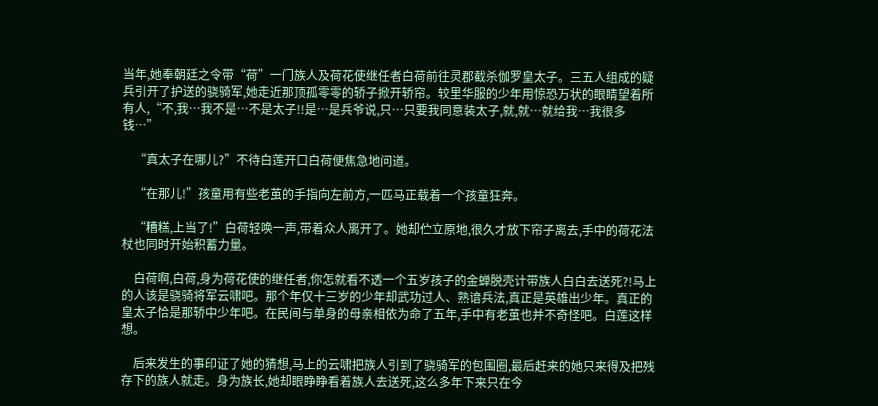当年,她奉朝廷之令带“荷”一门族人及荷花使继任者白荷前往灵郡截杀伽罗皇太子。三五人组成的疑兵引开了护送的骁骑军,她走近那顶孤零零的轿子掀开轿帘。较里华服的少年用惊恐万状的眼睛望着所有人,“不,我…我不是…不是太子!!是…是兵爷说,只…只要我同意装太子,就,就…就给我…我很多钱…”

    “真太子在哪儿?”不待白莲开口白荷便焦急地问道。

    “在那儿!”孩童用有些老茧的手指向左前方,一匹马正载着一个孩童狂奔。

    “糟糕,上当了!”白荷轻唤一声,带着众人离开了。她却伫立原地,很久才放下帘子离去,手中的荷花法杖也同时开始积蓄力量。

    白荷啊,白荷,身为荷花使的继任者,你怎就看不透一个五岁孩子的金蝉脱壳计带族人白白去送死?!马上的人该是骁骑将军云啸吧。那个年仅十三岁的少年却武功过人、熟谙兵法,真正是英雄出少年。真正的皇太子恰是那轿中少年吧。在民间与单身的母亲相依为命了五年,手中有老茧也并不奇怪吧。白莲这样想。

    后来发生的事印证了她的猜想,马上的云啸把族人引到了骁骑军的包围圈,最后赶来的她只来得及把残存下的族人就走。身为族长,她却眼睁睁看着族人去送死,这么多年下来只在今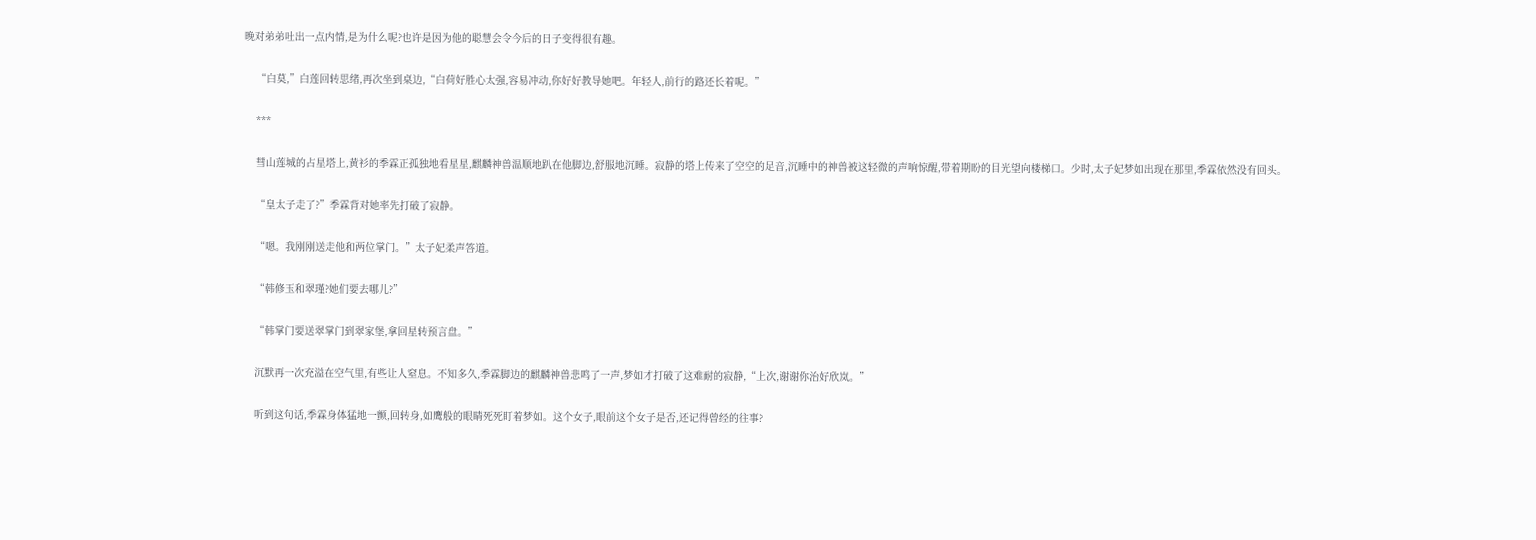晚对弟弟吐出一点内情,是为什么呢?也许是因为他的聪慧会令今后的日子变得很有趣。

    “白莫,”白莲回转思绪,再次坐到桌边,“白荷好胜心太强,容易冲动,你好好教导她吧。年轻人,前行的路还长着呢。”

    ***

    彗山莲城的占星塔上,黄衫的季霖正孤独地看星星,麒麟神兽温顺地趴在他脚边,舒服地沉睡。寂静的塔上传来了空空的足音,沉睡中的神兽被这轻微的声响惊醒,带着期盼的目光望向楼梯口。少时,太子妃梦如出现在那里,季霖依然没有回头。

    “皇太子走了?”季霖背对她率先打破了寂静。

    “嗯。我刚刚送走他和两位掌门。”太子妃柔声答道。

    “韩修玉和翠瑾?她们要去哪儿?”

    “韩掌门要送翠掌门到翠家堡,拿回星转预言盘。”

    沉默再一次充溢在空气里,有些让人窒息。不知多久,季霖脚边的麒麟神兽悲鸣了一声,梦如才打破了这难耐的寂静,“上次,谢谢你治好欣岚。”

    听到这句话,季霖身体猛地一颤,回转身,如鹰般的眼睛死死盯着梦如。这个女子,眼前这个女子是否,还记得曾经的往事?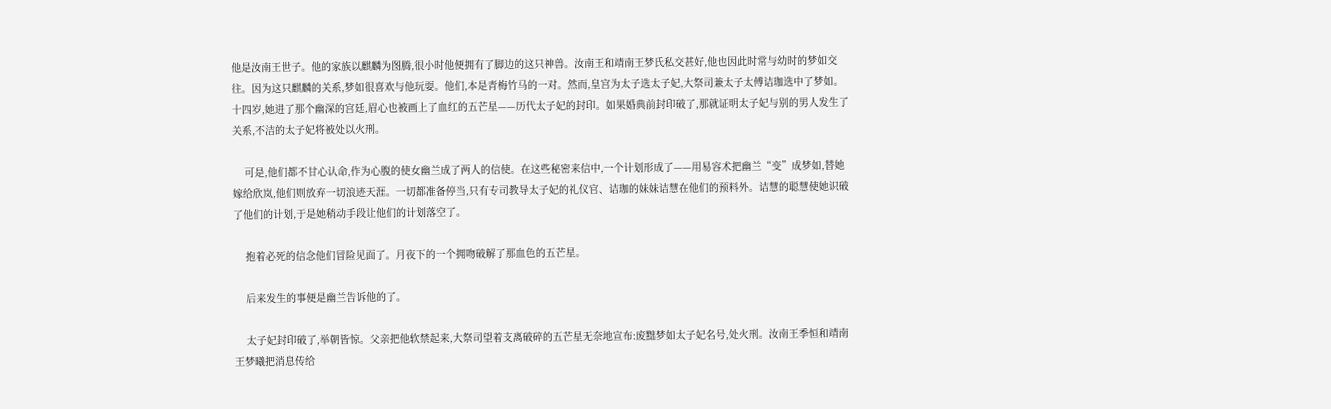他是汝南王世子。他的家族以麒麟为图腾,很小时他便拥有了脚边的这只神兽。汝南王和靖南王梦氏私交甚好,他也因此时常与幼时的梦如交往。因为这只麒麟的关系,梦如很喜欢与他玩耍。他们,本是青梅竹马的一对。然而,皇宫为太子选太子妃,大祭司兼太子太傅诘珈选中了梦如。十四岁,她进了那个幽深的宫廷,眉心也被画上了血红的五芒星——历代太子妃的封印。如果婚典前封印破了,那就证明太子妃与别的男人发生了关系,不洁的太子妃将被处以火刑。

    可是,他们都不甘心认命,作为心腹的使女幽兰成了两人的信使。在这些秘密来信中,一个计划形成了——用易容术把幽兰“变”成梦如,替她嫁给欣岚,他们则放弃一切浪迹天涯。一切都准备停当,只有专司教导太子妃的礼仪官、诘珈的妹妹诘慧在他们的预料外。诘慧的聪慧使她识破了他们的计划,于是她稍动手段让他们的计划落空了。

    抱着必死的信念他们冒险见面了。月夜下的一个拥吻破解了那血色的五芒星。

    后来发生的事便是幽兰告诉他的了。

    太子妃封印破了,举朝皆惊。父亲把他软禁起来,大祭司望着支离破碎的五芒星无奈地宣布:废黜梦如太子妃名号,处火刑。汝南王季恒和靖南王梦曦把消息传给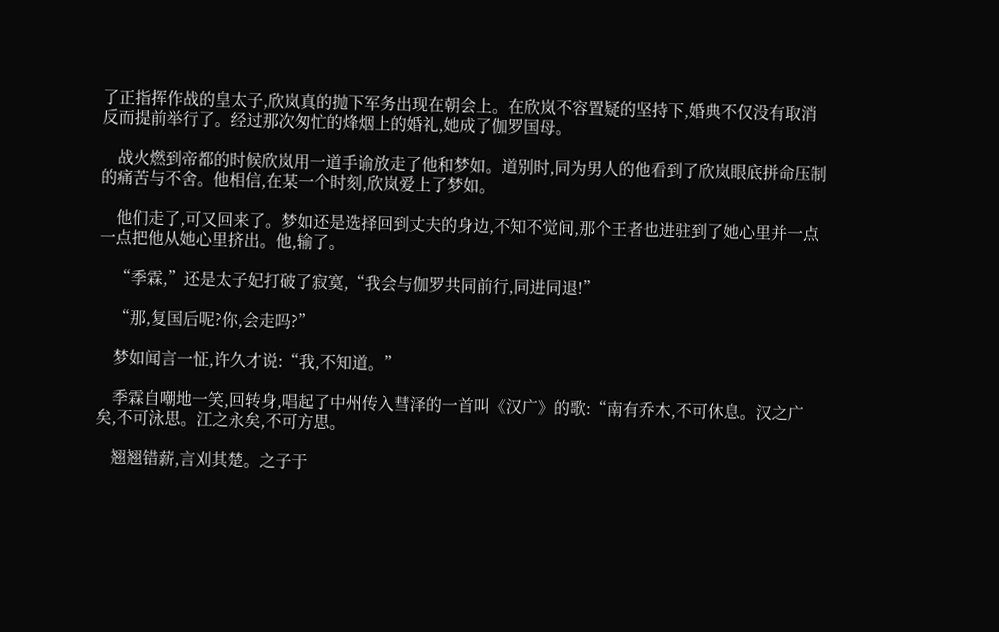了正指挥作战的皇太子,欣岚真的抛下军务出现在朝会上。在欣岚不容置疑的坚持下,婚典不仅没有取消反而提前举行了。经过那次匆忙的烽烟上的婚礼,她成了伽罗国母。

    战火燃到帝都的时候欣岚用一道手谕放走了他和梦如。道别时,同为男人的他看到了欣岚眼底拼命压制的痛苦与不舍。他相信,在某一个时刻,欣岚爱上了梦如。

    他们走了,可又回来了。梦如还是选择回到丈夫的身边,不知不觉间,那个王者也进驻到了她心里并一点一点把他从她心里挤出。他,输了。

    “季霖,”还是太子妃打破了寂寞,“我会与伽罗共同前行,同进同退!”

    “那,复国后呢?你,会走吗?”

    梦如闻言一怔,许久才说:“我,不知道。”

    季霖自嘲地一笑,回转身,唱起了中州传入彗泽的一首叫《汉广》的歌:“南有乔木,不可休息。汉之广矣,不可泳思。江之永矣,不可方思。

    翘翘错薪,言刈其楚。之子于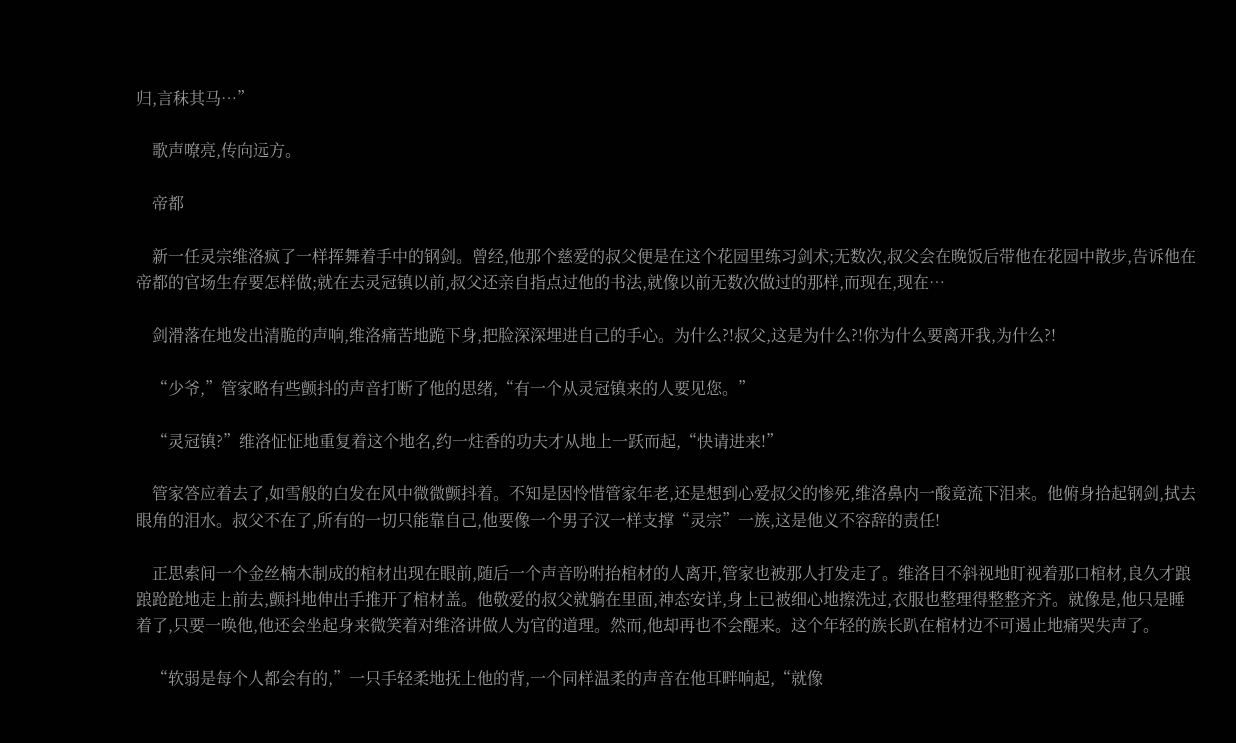归,言秣其马…”

    歌声嘹亮,传向远方。

    帝都

    新一任灵宗维洛疯了一样挥舞着手中的钢剑。曾经,他那个慈爱的叔父便是在这个花园里练习剑术;无数次,叔父会在晚饭后带他在花园中散步,告诉他在帝都的官场生存要怎样做;就在去灵冠镇以前,叔父还亲自指点过他的书法,就像以前无数次做过的那样,而现在,现在…

    剑滑落在地发出清脆的声响,维洛痛苦地跪下身,把脸深深埋进自己的手心。为什么?!叔父,这是为什么?!你为什么要离开我,为什么?!

    “少爷,”管家略有些颤抖的声音打断了他的思绪,“有一个从灵冠镇来的人要见您。”

    “灵冠镇?”维洛怔怔地重复着这个地名,约一炷香的功夫才从地上一跃而起,“快请进来!”

    管家答应着去了,如雪般的白发在风中微微颤抖着。不知是因怜惜管家年老,还是想到心爱叔父的惨死,维洛鼻内一酸竟流下泪来。他俯身拾起钢剑,拭去眼角的泪水。叔父不在了,所有的一切只能靠自己,他要像一个男子汉一样支撑“灵宗”一族,这是他义不容辞的责任!

    正思索间一个金丝楠木制成的棺材出现在眼前,随后一个声音吩咐抬棺材的人离开,管家也被那人打发走了。维洛目不斜视地盯视着那口棺材,良久才踉踉跄跄地走上前去,颤抖地伸出手推开了棺材盖。他敬爱的叔父就躺在里面,神态安详,身上已被细心地擦洗过,衣服也整理得整整齐齐。就像是,他只是睡着了,只要一唤他,他还会坐起身来微笑着对维洛讲做人为官的道理。然而,他却再也不会醒来。这个年轻的族长趴在棺材边不可遏止地痛哭失声了。

    “软弱是每个人都会有的,”一只手轻柔地抚上他的背,一个同样温柔的声音在他耳畔响起,“就像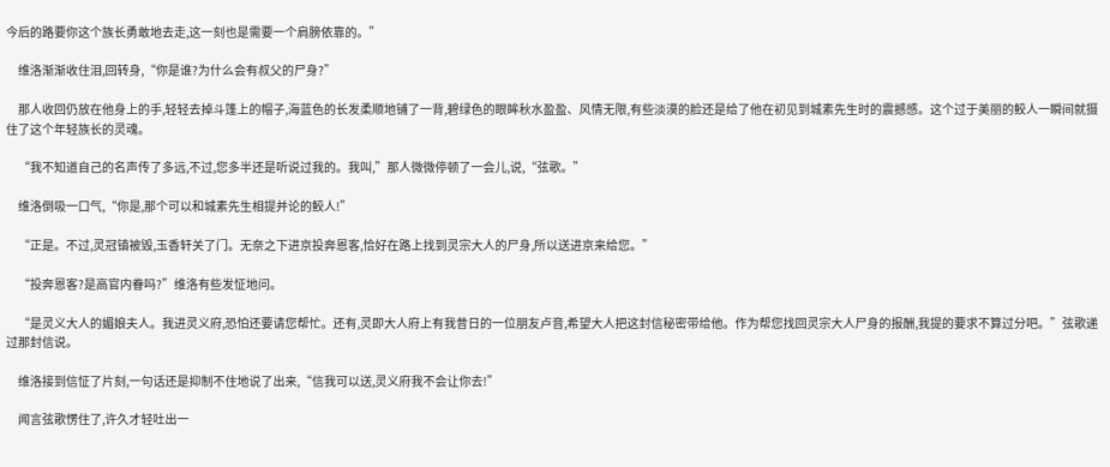今后的路要你这个族长勇敢地去走,这一刻也是需要一个肩膀依靠的。”

    维洛渐渐收住泪,回转身,“你是谁?为什么会有叔父的尸身?”

    那人收回仍放在他身上的手,轻轻去掉斗篷上的帽子,海蓝色的长发柔顺地铺了一背,碧绿色的眼眸秋水盈盈、风情无限,有些淡漠的脸还是给了他在初见到城素先生时的震撼感。这个过于美丽的鲛人一瞬间就摄住了这个年轻族长的灵魂。

    “我不知道自己的名声传了多远,不过,您多半还是听说过我的。我叫,”那人微微停顿了一会儿,说,“弦歌。”

    维洛倒吸一口气,“你是,那个可以和城素先生相提并论的鲛人!”

    “正是。不过,灵冠镇被毁,玉香轩关了门。无奈之下进京投奔恩客,恰好在路上找到灵宗大人的尸身,所以送进京来给您。”

    “投奔恩客?是高官内眷吗?”维洛有些发怔地问。

    “是灵义大人的媚娘夫人。我进灵义府,恐怕还要请您帮忙。还有,灵即大人府上有我昔日的一位朋友卢音,希望大人把这封信秘密带给他。作为帮您找回灵宗大人尸身的报酬,我提的要求不算过分吧。”弦歌递过那封信说。

    维洛接到信怔了片刻,一句话还是抑制不住地说了出来,“信我可以送,灵义府我不会让你去!”

    闻言弦歌愣住了,许久才轻吐出一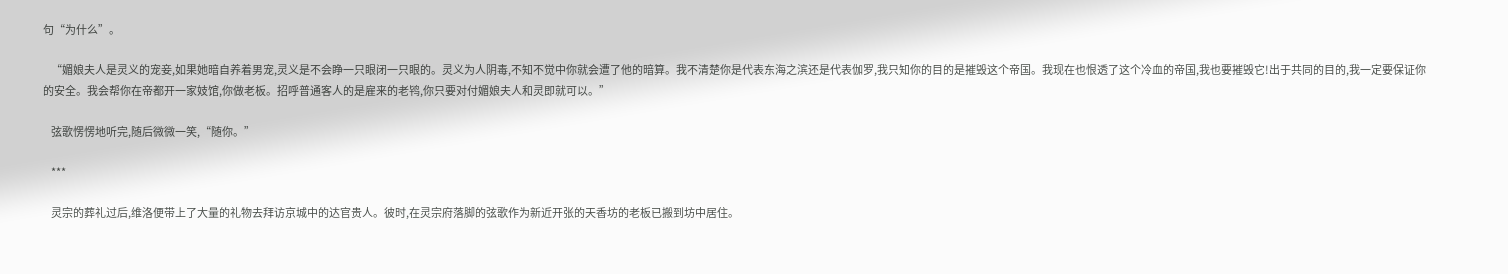句“为什么”。

    “媚娘夫人是灵义的宠妾,如果她暗自养着男宠,灵义是不会睁一只眼闭一只眼的。灵义为人阴毒,不知不觉中你就会遭了他的暗算。我不清楚你是代表东海之滨还是代表伽罗,我只知你的目的是摧毁这个帝国。我现在也恨透了这个冷血的帝国,我也要摧毁它!出于共同的目的,我一定要保证你的安全。我会帮你在帝都开一家妓馆,你做老板。招呼普通客人的是雇来的老鸨,你只要对付媚娘夫人和灵即就可以。”

    弦歌愣愣地听完,随后微微一笑,“随你。”

    ***

    灵宗的葬礼过后,维洛便带上了大量的礼物去拜访京城中的达官贵人。彼时,在灵宗府落脚的弦歌作为新近开张的天香坊的老板已搬到坊中居住。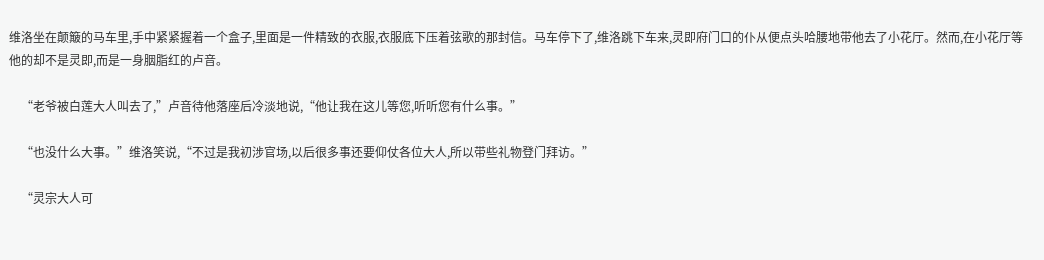维洛坐在颠簸的马车里,手中紧紧握着一个盒子,里面是一件精致的衣服,衣服底下压着弦歌的那封信。马车停下了,维洛跳下车来,灵即府门口的仆从便点头哈腰地带他去了小花厅。然而,在小花厅等他的却不是灵即,而是一身胭脂红的卢音。

    “老爷被白莲大人叫去了,”卢音待他落座后冷淡地说,“他让我在这儿等您,听听您有什么事。”

    “也没什么大事。”维洛笑说,“不过是我初涉官场,以后很多事还要仰仗各位大人,所以带些礼物登门拜访。”

    “灵宗大人可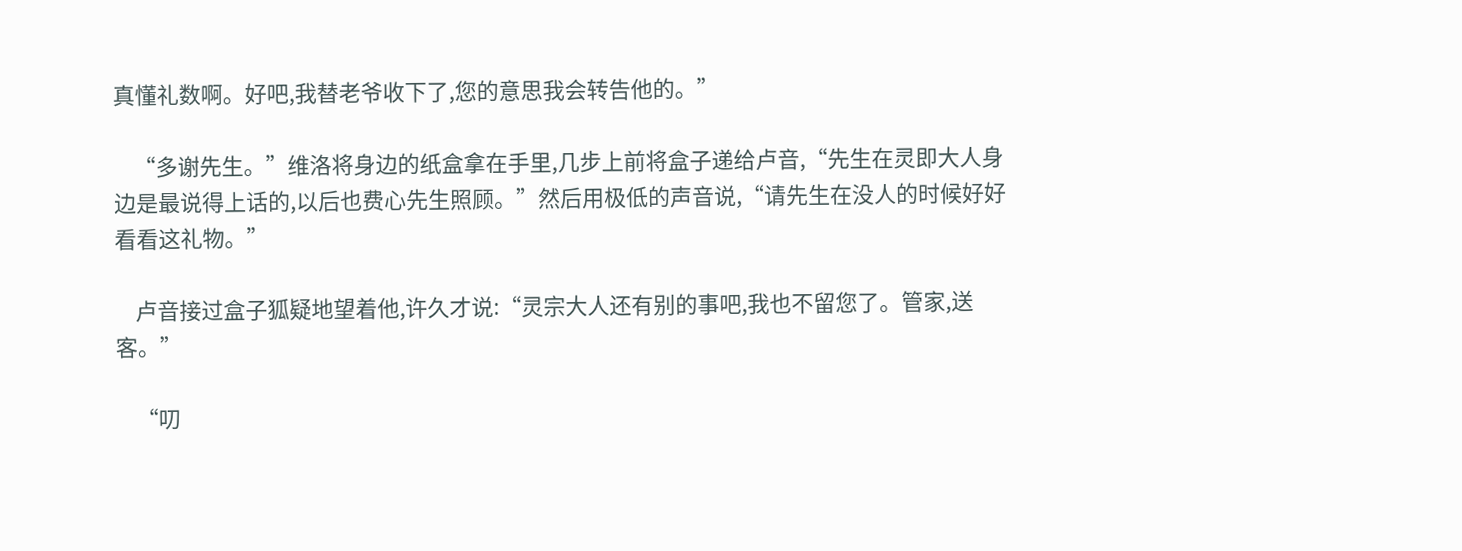真懂礼数啊。好吧,我替老爷收下了,您的意思我会转告他的。”

    “多谢先生。”维洛将身边的纸盒拿在手里,几步上前将盒子递给卢音,“先生在灵即大人身边是最说得上话的,以后也费心先生照顾。”然后用极低的声音说,“请先生在没人的时候好好看看这礼物。”

    卢音接过盒子狐疑地望着他,许久才说:“灵宗大人还有别的事吧,我也不留您了。管家,送客。”

    “叨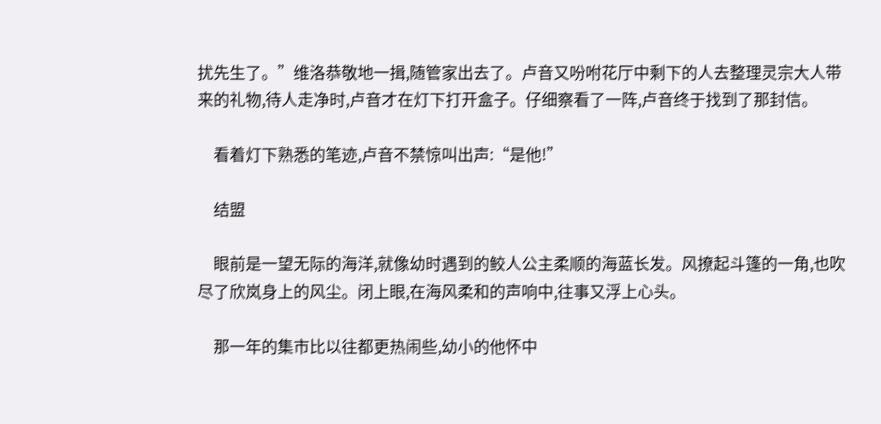扰先生了。”维洛恭敬地一揖,随管家出去了。卢音又吩咐花厅中剩下的人去整理灵宗大人带来的礼物,待人走净时,卢音才在灯下打开盒子。仔细察看了一阵,卢音终于找到了那封信。

    看着灯下熟悉的笔迹,卢音不禁惊叫出声:“是他!”

    结盟

    眼前是一望无际的海洋,就像幼时遇到的鲛人公主柔顺的海蓝长发。风撩起斗篷的一角,也吹尽了欣岚身上的风尘。闭上眼,在海风柔和的声响中,往事又浮上心头。

    那一年的集市比以往都更热闹些,幼小的他怀中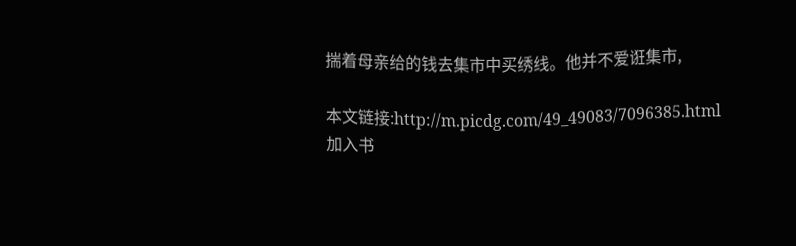揣着母亲给的钱去集市中买绣线。他并不爱诳集市,

本文链接:http://m.picdg.com/49_49083/7096385.html
加入书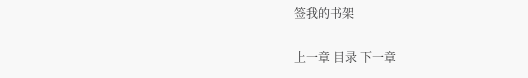签我的书架

上一章 目录 下一章